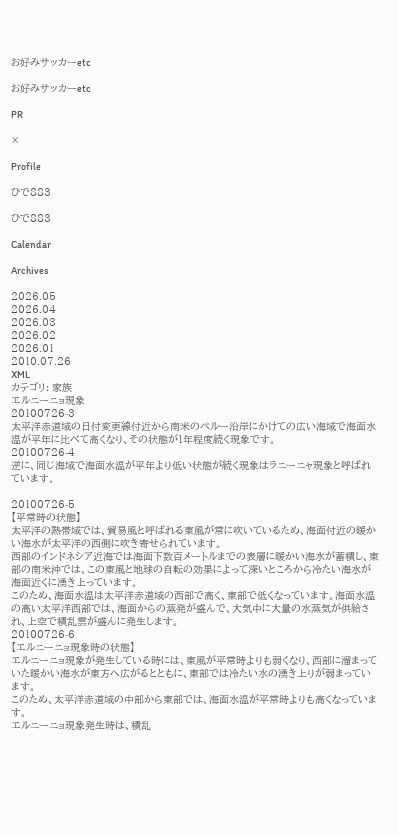お好みサッカーetc

お好みサッカーetc

PR

×

Profile

ひで883

ひで883

Calendar

Archives

2026.05
2026.04
2026.03
2026.02
2026.01
2010.07.26
XML
カテゴリ: 家族
エルニーニョ現象
20100726-3
太平洋赤道域の日付変更線付近から南米のペルー沿岸にかけての広い海域で海面水温が平年に比べて高くなり、その状態が1年程度続く現象です。
20100726-4
逆に、同じ海域で海面水温が平年より低い状態が続く現象はラニーニャ現象と呼ばれています。

20100726-5
【平常時の状態】
太平洋の熱帯域では、貿易風と呼ばれる東風が常に吹いているため、海面付近の暖かい海水が太平洋の西側に吹き寄せられています。
西部のインドネシア近海では海面下数百メートルまでの表層に暖かい海水が蓄積し、東部の南米沖では、この東風と地球の自転の効果によって深いところから冷たい海水が海面近くに湧き上っています。
このため、海面水温は太平洋赤道域の西部で高く、東部で低くなっています。海面水温の高い太平洋西部では、海面からの蒸発が盛んで、大気中に大量の水蒸気が供給され、上空で積乱雲が盛んに発生します。
20100726-6
【エルニーニョ現象時の状態】
エルニーニョ現象が発生している時には、東風が平常時よりも弱くなり、西部に溜まっていた暖かい海水が東方へ広がるとともに、東部では冷たい水の湧き上りが弱まっています。
このため、太平洋赤道域の中部から東部では、海面水温が平常時よりも高くなっています。
エルニーニョ現象発生時は、積乱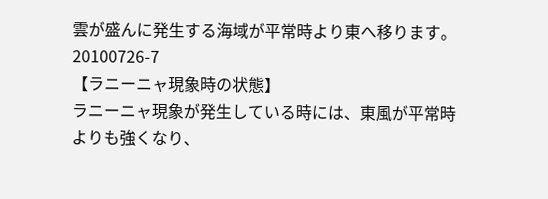雲が盛んに発生する海域が平常時より東へ移ります。
20100726-7
【ラニーニャ現象時の状態】
ラニーニャ現象が発生している時には、東風が平常時よりも強くなり、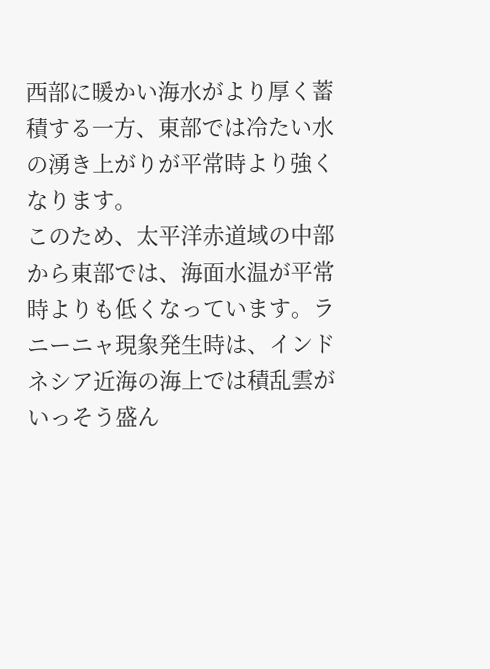西部に暖かい海水がより厚く蓄積する一方、東部では冷たい水の湧き上がりが平常時より強くなります。
このため、太平洋赤道域の中部から東部では、海面水温が平常時よりも低くなっています。ラニーニャ現象発生時は、インドネシア近海の海上では積乱雲がいっそう盛ん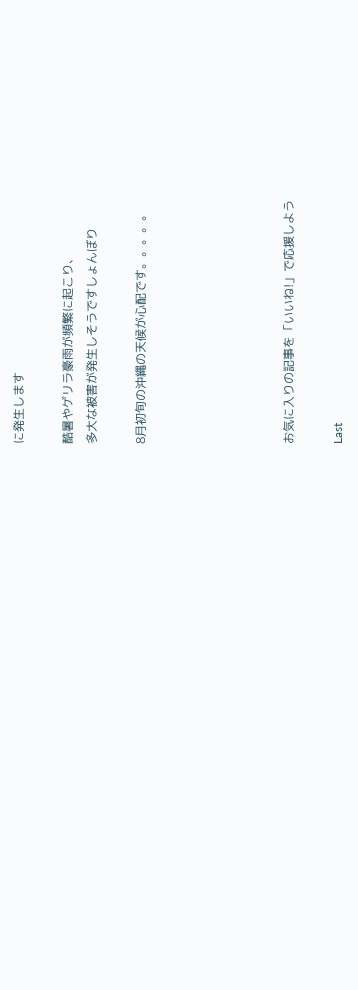に発生します

酷暑やゲリラ豪雨が頻繁に起こり、
多大な被害が発生しそうですしょんぼり

8月初旬の沖縄の天候が心配です。。。。。





お気に入りの記事を「いいね!」で応援しよう

Last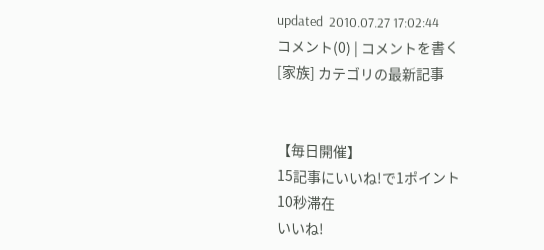updated  2010.07.27 17:02:44
コメント(0) | コメントを書く
[家族] カテゴリの最新記事


【毎日開催】
15記事にいいね!で1ポイント
10秒滞在
いいね!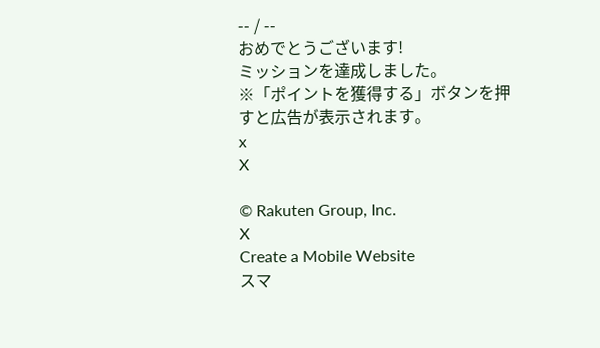-- / --
おめでとうございます!
ミッションを達成しました。
※「ポイントを獲得する」ボタンを押すと広告が表示されます。
x
X

© Rakuten Group, Inc.
X
Create a Mobile Website
スマ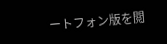ートフォン版を閲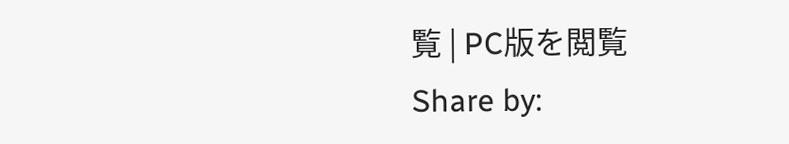覧 | PC版を閲覧
Share by: